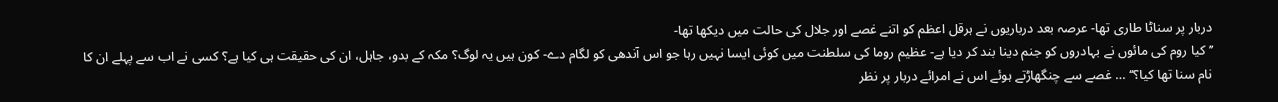دربار پر سناٹا طاری تھا- عرصہ بعد درباریوں نے ہرقل اعظم کو اتنے غصے اور جلال کی حالت میں دیکھا تھا-
’’ کیا روم کی مائوں نے بہادروں کو جنم دینا بند کر دیا ہے- عظیم روما کی سلطنت میں کوئی ایسا نہیں رہا جو اس آندھی کو لگام دے- کون ہیں یہ لوگ؟ مکہ کے بدو، جاہل، ان کی حقیقت ہی کیا ہے؟ کسی نے اب سے پہلے ان کا نام سنا تھا کیا؟‘‘ … غصے سے چنگھاڑتے ہوئے اس نے امرائے دربار پر نظر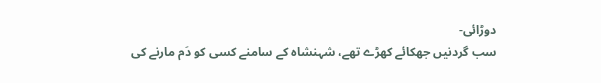دوڑائی-
سب گردنیں جھکائے کھڑے تھے، شہنشاہ کے سامنے کسی کو دَم مارنے کی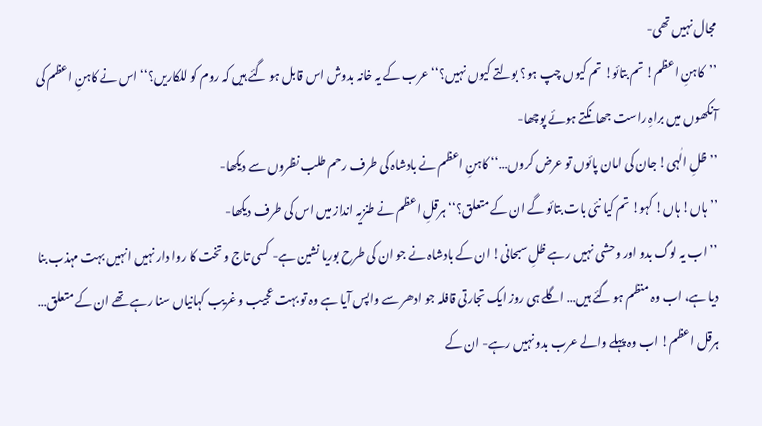مجال نہیں تھی-
’’کاہنِ اعظم! تم بتائو! تم کیوں چپ ہو؟ بولتے کیوں نہیں؟‘‘ عرب کے یہ خانہ بدوش اس قابل ہو گئے ہیں کہ روم کو للکاریں؟‘‘ اس نے کاہنِ اعظم کی آنکھوں میں براہِ راست جھانکتے ہوئے پوچھا-
’’ ظلِ الٰہی! جان کی امان پائوں تو عرض کروں…‘‘ کاہنِ اعظم نے بادشاہ کی طرف رحم طلب نظروں سے دیکھا-
’’ہاں! ہاں! کہو! تم کیا نئی بات بتائو گے ان کے متعلق؟‘‘ ہرقلِ اعظم نے طنزیہ انداز میں اس کی طرف دیکھا-
’’ اب یہ لوگ بدو اور وحشی نہیں رہے ظلِ سبحانی! ان کے بادشاہ نے جو ان کی طرح بوریا نشین ہے- کسی تاج و تخت کا روا دار نہیں انہیں بہت مہذب بنا دیا ہے، اب وہ منظم ہو گئے ہیں… اگلے ہی روز ایک تجارتی قافلہ جو ادھر سے واپس آیا ہے وہ تو بہت عجیب و غریب کہانیاں سنا رہے تھے ان کے متعلق… ہرقل اعظم! اب وہ پہلے والے عرب بدو نہیں رہے- ان کے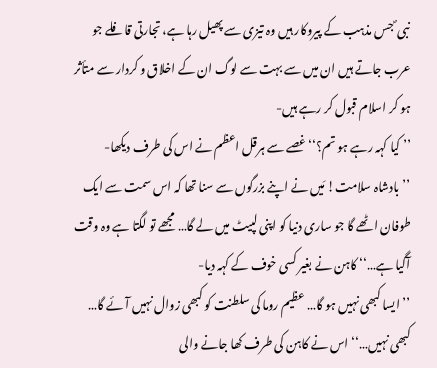نبی ؐ جس مذہب کے پیروکار ہیں وہ تیزی سے پھیل رہا ہے، تجارتی قافلے جو عرب جاتے ہیں ان میں سے بہت سے لوگ ان کے اخلاق و کردار سے متأثر ہو کر اسلام قبول کر رہے ہیں-
’’ کیا کہہ رہے ہو تم؟‘‘ غصے سے ہرقل اعظم نے اس کی طرف دیکھا-
’’ بادشاہ سلامت! مَیں نے اپنے بزرگوں سے سنا تھا کہ اس سمت سے ایک طوفان اٹھے گا جو ساری دنیا کو اپنی لپیٹ میں لے گا… مجھے تو لگتا ہے وہ وقت آگیا ہے…‘‘ کاہن نے بغیر کسی خوف کے کہہ دیا-
’’ ایسا کبھی نہیں ہو گا… عظیم روما کی سلطنت کو کبھی زوال نہیں آئے گا… کبھی نہیں…‘‘ اس نے کاہن کی طرف کھا جانے والی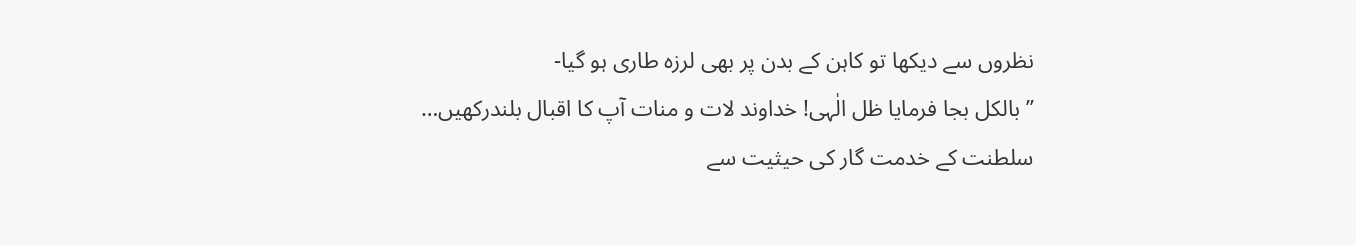نظروں سے دیکھا تو کاہن کے بدن پر بھی لرزہ طاری ہو گیا-
’’ بالکل بجا فرمایا ظل الٰہی! خداوند لات و منات آپ کا اقبال بلندرکھیں… سلطنت کے خدمت گار کی حیثیت سے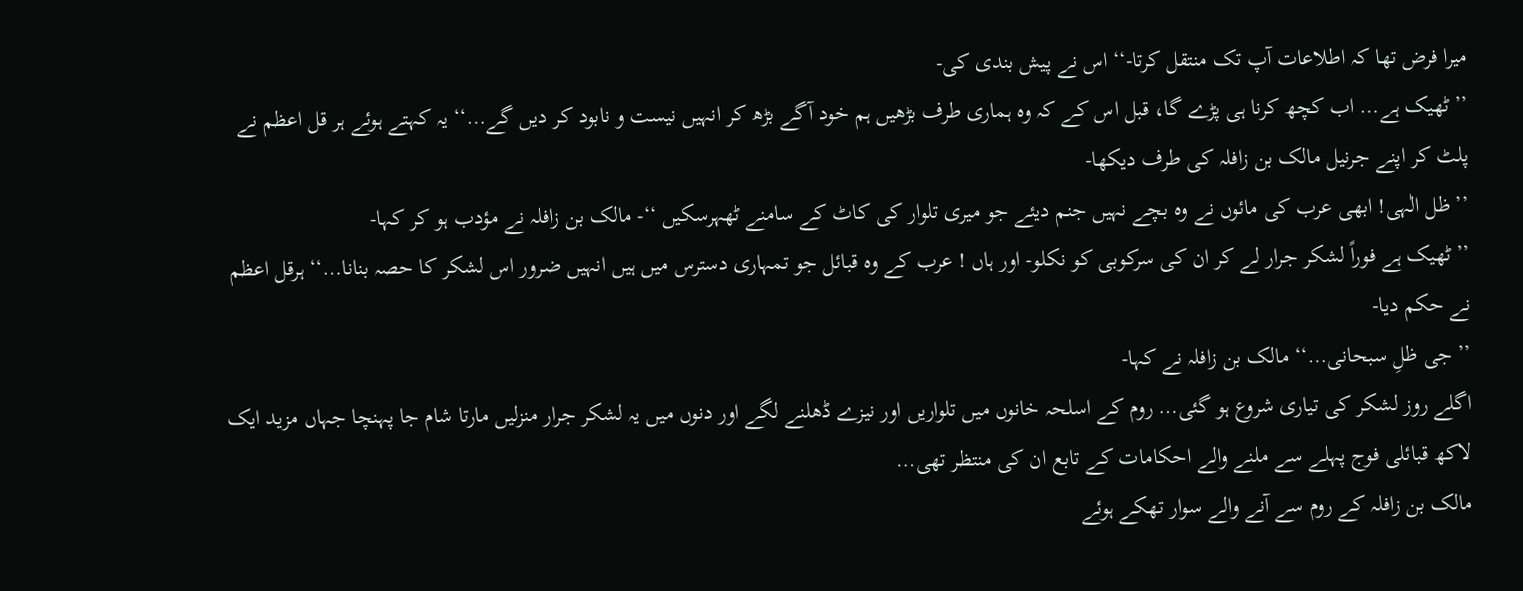میرا فرض تھا کہ اطلاعات آپ تک منتقل کرتا-‘‘ اس نے پیش بندی کی-
’’ ٹھیک ہے… اب کچھ کرنا ہی پڑے گا، قبل اس کے کہ وہ ہماری طرف بڑھیں ہم خود آگے بڑھ کر انہیں نیست و نابود کر دیں گے…‘‘ یہ کہتے ہوئے ہر قل اعظم نے پلٹ کر اپنے جرنیل مالک بن زافلہ کی طرف دیکھا-
’’ظل الٰہی! ابھی عرب کی مائوں نے وہ بچے نہیں جنم دیئے جو میری تلوار کی کاٹ کے سامنے ٹھہرسکیں ‘‘- مالک بن زافلہ نے مؤدب ہو کر کہا-
’’ ٹھیک ہے فوراً لشکر جرار لے کر ان کی سرکوبی کو نکلو- اور ہاں ! عرب کے وہ قبائل جو تمہاری دسترس میں ہیں انہیں ضرور اس لشکر کا حصہ بنانا…‘‘ ہرقل اعظم نے حکم دیا-
’’جی ظلِ سبحانی…‘‘ مالک بن زافلہ نے کہا-
اگلے روز لشکر کی تیاری شروع ہو گئی… روم کے اسلحہ خانوں میں تلواریں اور نیزے ڈھلنے لگے اور دنوں میں یہ لشکر جرار منزلیں مارتا شام جا پہنچا جہاں مزید ایک لاکھ قبائلی فوج پہلے سے ملنے والے احکامات کے تابع ان کی منتظر تھی…
مالک بن زافلہ کے روم سے آنے والے سوار تھکے ہوئے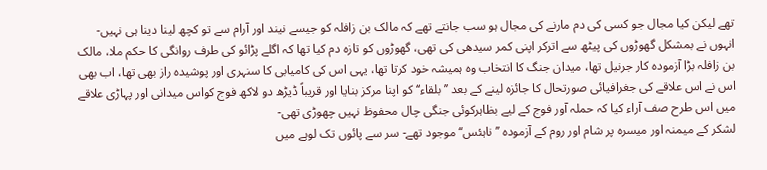تھے لیکن کیا مجال جو کسی کی دم مارنے کی مجال ہو سب جانتے تھے کہ مالک بن زافلہ کو جیسے نیند اور آرام سے تو کچھ لینا دینا ہی نہیں- انہوں نے بمشکل گھوڑوں کی پیٹھ سے اترکر اپنی کمر سیدھی کی تھی، گھوڑوں کو تازہ دم کیا تھا کہ اگلے پڑائو کی طرف روانگی کا حکم ملا، مالک بن زافلہ بڑا آزمودہ کار جرنیل تھا، میدان جنگ کا انتخاب وہ ہمیشہ خود کرتا تھا، یہی اس کی کامیابی کا سنہری اور پوشیدہ راز بھی تھا، اب بھی اس نے اس علاقے کی جغرافیائی صورتحال کا جائزہ لینے کے بعد ’’بلقاء‘‘ کو اپنا مرکز بنایا اور قریباً ڈیڑھ دو لاکھ فوج کواس میدانی اور پہاڑی علاقے میں اس طرح صف آراء کیا کہ حملہ آور فوج کے لیے بظاہرکوئی جنگی چال محفوظ نہیں چھوڑی تھی-
لشکر کے میمنہ اور میسرہ پر شام اور روم کے آزمودہ ’’ناہئس‘‘ موجود تھے- سر سے پائوں تک لوہے میں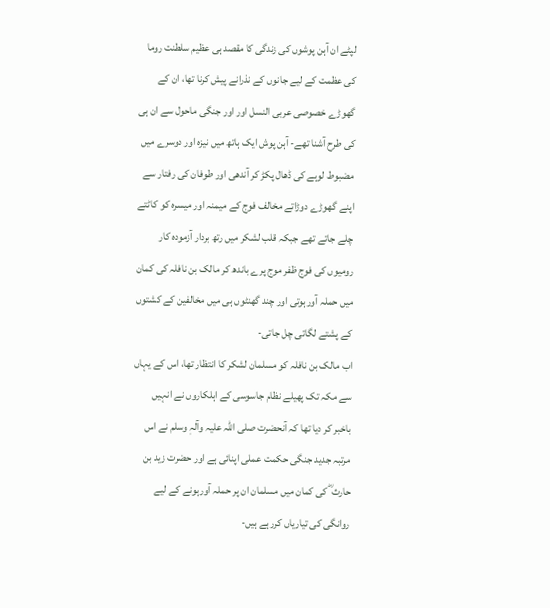لپٹے ان آہن پوشوں کی زندگی کا مقصد ہی عظیم سلطنت روما کی عظمت کے لیے جانوں کے نذرانے پیش کرنا تھا، ان کے گھوڑے خصوصی عربی النسل اور اور جنگی ماحول سے ان ہی کی طرح آشنا تھے- آہن پوش ایک ہاتھ میں نیزہ اور دوسرے میں مضبوط لوہے کی ڈھال پکڑ کر آندھی اور طوفان کی رفتار سے اپنے گھوڑے دوڑاتے مخالف فوج کے میمنہ اور میسرہ کو کاٹتے چلے جاتے تھے جبکہ قلب لشکر میں رتھ بردار آزمودہ کار رومیوں کی فوج ظفر موج پرے باندھ کر مالک بن نافلہ کی کمان میں حملہ آورہوتی اور چند گھنٹوں ہی میں مخالفین کے کشتوں کے پشتے لگاتی چل جاتی-
اب مالک بن نافلہ کو مسلمان لشکر کا انتظار تھا، اس کے یہاں سے مکہ تک پھیلے نظام جاسوسی کے اہلکاروں نے انہیں باخبر کر دیا تھا کہ آنحضرت صلی اللہ علیہ وآلہٖ وسلم نے اس مرتبہ جدید جنگی حکمت عملی اپنائی ہے اور حضرت زید بن حارث ؓ کی کمان میں مسلمان ان پر حملہ آورہونے کے لیے روانگی کی تیاریاں کررہے ہیں-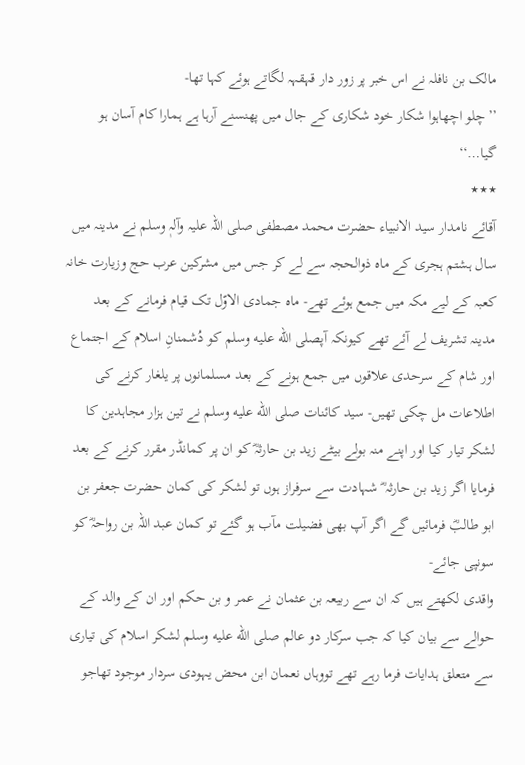مالک بن نافلہ نے اس خبر پر زور دار قہقہہ لگاتے ہوئے کہا تھا-
’’چلو اچھاہوا شکار خود شکاری کے جال میں پھنسنے آرہا ہے ہمارا کام آسان ہو گیا…‘‘
٭٭٭
آقائے نامدار سید الانبیاء حضرت محمد مصطفی صلی اللہ علیہ وآلہٖ وسلم نے مدینہ میں سال ہشتم ہجری کے ماہ ذوالحجہ سے لے کر جس میں مشرکین عرب حج وزیارت خانہ کعبہ کے لیے مکہ میں جمع ہوئے تھے- ماہ جمادی الاوّل تک قیام فرمانے کے بعد مدینہ تشریف لے آئے تھے کیونکہ آپصلى الله عليه وسلم کو دُشمنانِ اسلام کے اجتماع اور شام کے سرحدی علاقوں میں جمع ہونے کے بعد مسلمانوں پر یلغار کرنے کی اطلاعات مل چکی تھیں- سید کائنات صلى الله عليه وسلم نے تین ہزار مجاہدین کا لشکر تیار کیا اور اپنے منہ بولے بیٹے زید بن حارثہؓ کو ان پر کمانڈر مقرر کرنے کے بعد فرمایا اگر زید بن حارثہ ؓ شہادت سے سرفراز ہوں تو لشکر کی کمان حضرت جعفر بن ابو طالبؓ فرمائیں گے اگر آپ بھی فضیلت مآب ہو گئے تو کمان عبد اللہ بن رواحہؓ کو سونپی جائے-
واقدی لکھتے ہیں کہ ان سے ربیعہ بن عثمان نے عمر و بن حکم اور ان کے والد کے حوالے سے بیان کیا کہ جب سرکار دو عالم صلى الله عليه وسلم لشکر اسلام کی تیاری سے متعلق ہدایات فرما رہے تھے تووہاں نعمان ابن محض یہودی سردار موجود تھاجو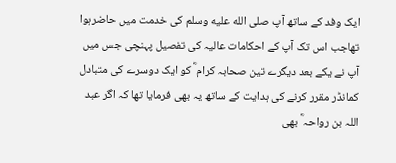ایک وفد کے ساتھ آپ صلى الله عليه وسلم کی خدمت میں حاضرہوا تھاجب اس تک آپ کے احکامات عالیہ کی تفصیل پہنچی جس میں آپ نے یکے بعد دیگرے تین صحابہ کرام ؓ کو ایک دوسرے کی متبادل کمانڈر مقرر کرنے کی ہدایت کے ساتھ یہ بھی فرمایا تھا کہ اگر عبد اللہ بن رواحہ ؓ بھی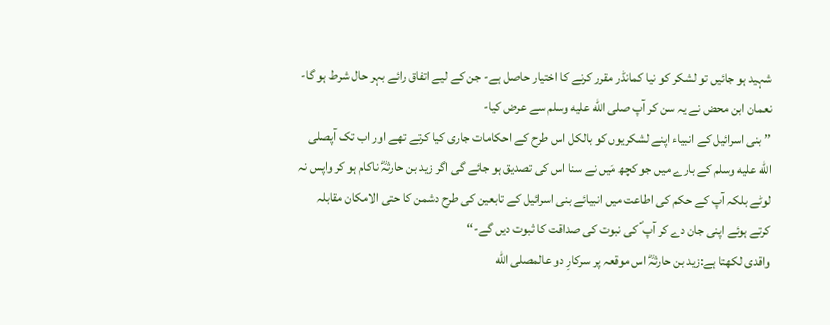شہید ہو جائیں تو لشکر کو نیا کمانڈر مقرر کرنے کا اختیار حاصل ہے- جن کے لیے اتفاق رائے بہر حال شرط ہو گا-
نعمان ابن محض نے یہ سن کر آپ صلى الله عليه وسلم سے عرض کیا-
’’ بنی اسرائیل کے انبیاء اپنے لشکریوں کو بالکل اس طرح کے احکامات جاری کیا کرتے تھے اور اب تک آپصلى الله عليه وسلم کے بارے میں جو کچھ مَیں نے سنا اس کی تصدیق ہو جائے گی اگر زید بن حارثہؓ ناکام ہو کر واپس نہ لوٹے بلکہ آپ کے حکم کی اطاعت میں انبیائے بنی اسرائیل کے تابعین کی طرح دشمن کا حتی الامکان مقابلہ کرتے ہوئے اپنی جان دے کر آپ ؐ کی نبوت کی صداقت کا ثبوت دیں گے-‘‘
واقدی لکھتا ہے:زید بن حارثہؓ اس موقعہ پر سرکارِ دو عالمصلى الله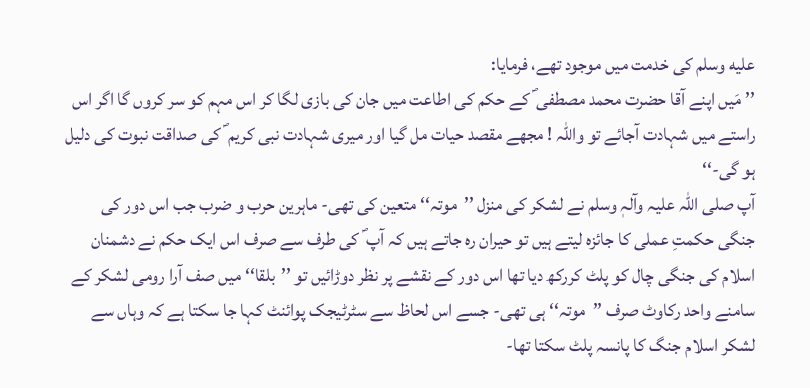عليه وسلم کی خدمت میں موجود تھے، فرمایا:
’’ مَیں اپنے آقا حضرت محمد مصطفی ؐ کے حکم کی اطاعت میں جان کی بازی لگا کر اس مہم کو سر کروں گا اگر اس راستے میں شہادت آجائے تو واللہ ! مجھے مقصد حیات مل گیا اور میری شہادت نبی کریم ؐ کی صداقت نبوت کی دلیل ہو گی-‘‘
آپ صلی اللہ علیہ وآلہٖ وسلم نے لشکر کی منزل ’’موتہ‘‘ متعین کی تھی- ماہرین حرب و ضرب جب اس دور کی جنگی حکمتِ عملی کا جائزہ لیتے ہیں تو حیران رہ جاتے ہیں کہ آپ ؐ کی طرف سے صرف اس ایک حکم نے دشمنان اسلام کی جنگی چال کو پلٹ کررکھ دیا تھا اس دور کے نقشے پر نظر دوڑائیں تو ’’بلقا‘‘ میں صف آرا رومی لشکر کے سامنے واحد رکاوٹ صرف ’’موتہ‘‘ ہی تھی- جسے اس لحاظ سے سٹرٹیجک پوائنٹ کہا جا سکتا ہے کہ وہاں سے لشکر اسلام جنگ کا پانسہ پلٹ سکتا تھا-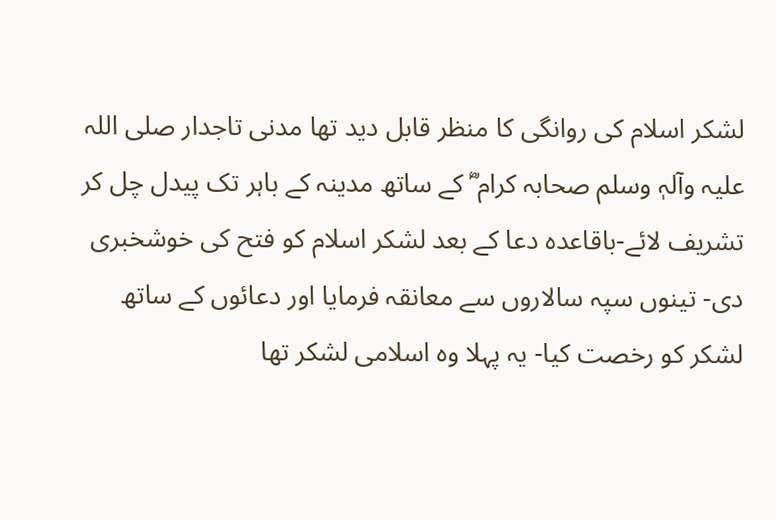لشکر اسلام کی روانگی کا منظر قابل دید تھا مدنی تاجدار صلی اللہ علیہ وآلہٖ وسلم صحابہ کرام ؓ کے ساتھ مدینہ کے باہر تک پیدل چل کر تشریف لائے-باقاعدہ دعا کے بعد لشکر اسلام کو فتح کی خوشخبری دی- تینوں سپہ سالاروں سے معانقہ فرمایا اور دعائوں کے ساتھ لشکر کو رخصت کیا- یہ پہلا وہ اسلامی لشکر تھا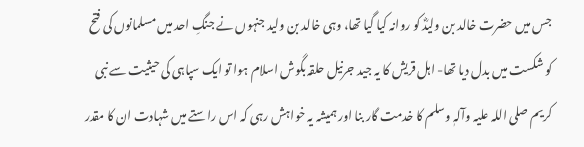جس میں حضرت خالد بن ولیدؓ کو روانہ کیا گیا تھا، وہی خالد بن ولید جنہوں نے جنگِ احد میں مسلمانوں کی فتح کو شکست میں بدل دیا تھا- اہل قریش کا یہ جید جرنیل حلقہ بگوش اسلام ہوا تو ایک سپاہی کی حیثیت سے نبی کریم صلی اللہ علیہ وآلہٖ وسلم کا خدمت گار بنا اور ہمیشہ یہ خواہش رہی کہ اس راستے میں شہادت ان کا مقدر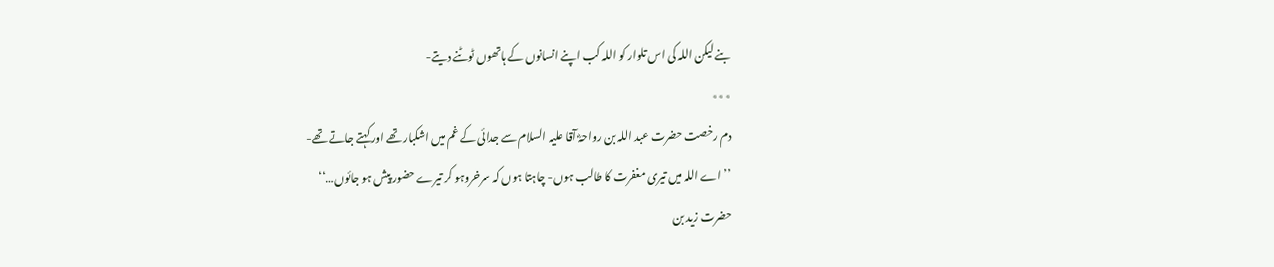بنے لیکن اللہ کی اس تلوار کو اللہ کب اپنے انسانوں کے ہاتھوں ٹوٹنے دیتے-
٭٭٭
دم رخصت حضرت عبد اللہ بن رواحہؓ آقا علیہ السلام سے جدائی کے غم میں اشکبار تھے اور کہتے جاتے تھے-
’’ اے اللہ میں تیری مغفرت کا طالب ہوں- چاہتا ہوں کہ سرخروہو کر تیرے حضور پیش ہو جائوں…‘‘
حضرت زید بن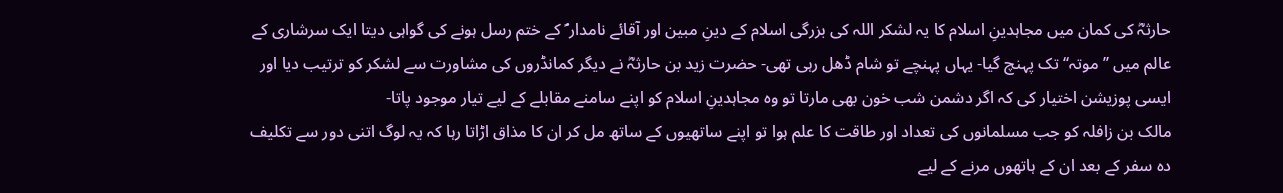حارثہؓ کی کمان میں مجاہدینِ اسلام کا یہ لشکر اللہ کی بزرگی اسلام کے دینِ مبین اور آقائے نامدار ؐ کے ختم رسل ہونے کی گواہی دیتا ایک سرشاری کے عالم میں ’’موتہ‘‘ تک پہنچ گیا- یہاں پہنچے تو شام ڈھل رہی تھی- حضرت زید بن حارثہؓ نے دیگر کمانڈروں کی مشاورت سے لشکر کو ترتیب دیا اور ایسی پوزیشن اختیار کی کہ اگر دشمن شب خون بھی مارتا تو وہ مجاہدینِ اسلام کو اپنے سامنے مقابلے کے لیے تیار موجود پاتا-
مالک بن زافلہ کو جب مسلمانوں کی تعداد اور طاقت کا علم ہوا تو اپنے ساتھیوں کے ساتھ مل کر ان کا مذاق اڑاتا رہا کہ یہ لوگ اتنی دور سے تکلیف دہ سفر کے بعد ان کے ہاتھوں مرنے کے لیے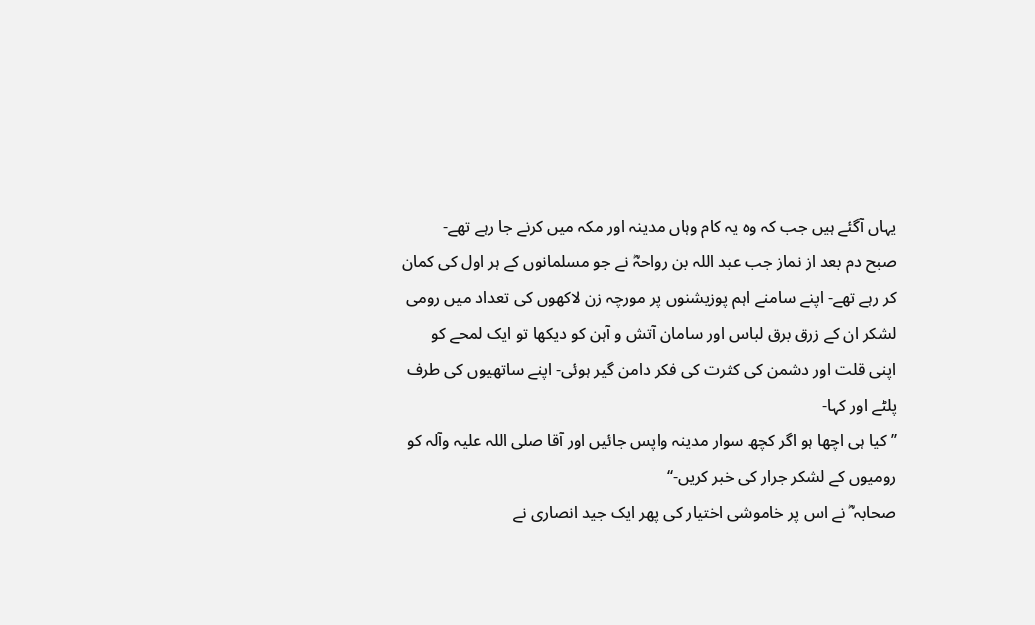یہاں آگئے ہیں جب کہ وہ یہ کام وہاں مدینہ اور مکہ میں کرنے جا رہے تھے-
صبح دم بعد از نماز جب عبد اللہ بن رواحہؓ نے جو مسلمانوں کے ہر اول کی کمان کر رہے تھے- اپنے سامنے اہم پوزیشنوں پر مورچہ زن لاکھوں کی تعداد میں رومی لشکر ان کے زرق برق لباس اور سامان آتش و آہن کو دیکھا تو ایک لمحے کو اپنی قلت اور دشمن کی کثرت کی فکر دامن گیر ہوئی- اپنے ساتھیوں کی طرف پلٹے اور کہا-
’’ کیا ہی اچھا ہو اگر کچھ سوار مدینہ واپس جائیں اور آقا صلی اللہ علیہ وآلہ کو رومیوں کے لشکر جرار کی خبر کریں-‘‘
صحابہ ؓ نے اس پر خاموشی اختیار کی پھر ایک جید انصاری نے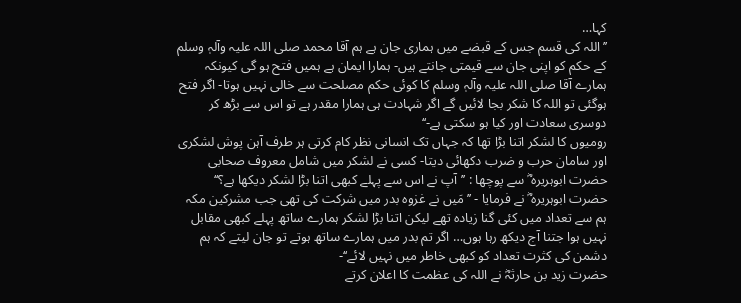کہا…
’’ اللہ کی قسم جس کے قبضے میں ہماری جان ہے ہم آقا محمد صلی اللہ علیہ وآلہٖ وسلم کے حکم کو اپنی جان سے قیمتی جانتے ہیں- ہمارا ایمان ہے ہمیں فتح ہو گی کیونکہ ہمارے آقا صلی اللہ علیہ وآلہٖ وسلم کا کوئی حکم مصلحت سے خالی نہیں ہوتا- اگر فتح ہوگئی تو اللہ کا شکر بجا لائیں گے اگر شہادت ہی ہمارا مقدر ہے تو اس سے بڑھ کر دوسری سعادت اور کیا ہو سکتی ہے-‘‘
رومیوں کا لشکر اتنا بڑا تھا کہ جہاں تک انسانی نظر کام کرتی ہر طرف آہن پوش لشکری اور سامان حرب و ضرب دکھائی دیتا- کسی نے لشکر میں شامل معروف صحابی حضرت ابوہریرہ ؓ سے پوچھا : ’’آپ نے اس سے پہلے کبھی اتنا بڑا لشکر دیکھا ہے؟‘‘
حضرت ابوہریرہ ؓ نے فرمایا - ’’مَیں نے غزوہ بدر میں شرکت کی تھی جب مشرکین مکہ ہم سے تعداد میں کئی گنا زیادہ تھے لیکن اتنا بڑا لشکر ہمارے ساتھ پہلے کبھی مقابل نہیں ہوا جتنا آج دیکھ رہا ہوں… اگر تم بدر میں ہمارے ساتھ ہوتے تو جان لیتے کہ ہم دشمن کی کثرت تعداد کو کبھی خاطر میں نہیں لائے‘‘-
حضرت زید بن حارثہؓ نے اللہ کی عظمت کا اعلان کرتے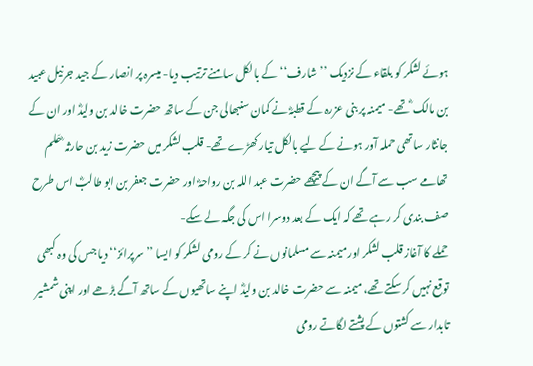ہوئے لشکر کو بلقاء کے نزدیک ’’شارف‘‘ کے بالکل سامنے ترتیب دیا- میسرہ پر انصار کے جید جرنیل عبید بن مالک ؓ تھے- میمنہ پر بنی عزرہ کے قطبہؓ نے کمان سنبھالی جن کے ساتھ حضرت خالد بن ولیدؓ اور ان کے جانثار ساتھی حملہ آور ہونے کے لیے بالکل تیار کھڑے تھے- قلب لشکر میں حضرت زید بن حارثہ ؓ عَلم تھامے سب سے آگے ان کے پیچھے حضرت عبد اللہ بن رواحہؓ اور حضرت جعفر بن ابو طالبؓ اس طرح صف بندی کر رہے تھے کہ ایک کے بعد دوسرا اس کی جگہ لے سکے-
حملے کا آغاز قلب لشکر اور میمنہ سے مسلمانوں نے کر کے رومی لشکر کو ایسا ’’سرپرائز‘‘ دیا جس کی وہ کبھی توقع نہیں کر سکتے تھے، میمنہ سے حضرت خالد بن ولیدؓ اپنے ساتھیوں کے ساتھ آگے بڑھے اور اپنی شمشیر تابدار سے کشتوں کے پشتے لگاتے رومی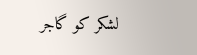لشکر کو گاجر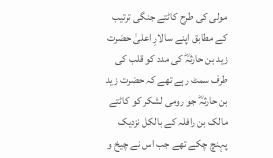مولی کی طرح کاٹتے جنگی ترتیب کے مطابق اپنے سالارِ اعلیٰ حضرت زید بن حارثہؓ کی مدد کو قلب کی طرف سمٹ رہے تھے کہ حضرت زید بن حارثہؓ جو رومی لشکر کو کاٹتے مالک بن رافلہ کے بالکل نزدیک پہنچ چکے تھے جب اس نے چیخ و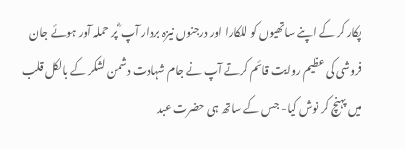پکار کر کے اپنے ساتھیوں کو للکارا اور درجنوں نیزہ بردار آپ ؓ پر حملہ آور ہوئے جان فروشی کی عظیم روایت قائم کرتے آپ نے جام شہادت دشمن لشکر کے بالکل قلب میں پہنچ کر نوش کیا- جس کے ساتھ ہی حضرت عبد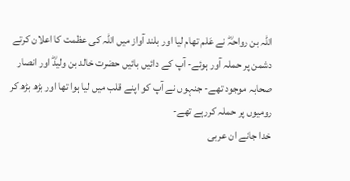اللہ بن رواحہؓ نے عَلم تھام لیا اور بلند آواز میں اللہ کی عظمت کا اعلان کرتے دشمن پر حملہ آور ہوئے- آپ کے دائیں بائیں حضرت خالد بن ولیدؓ اور انصار صحابہ موجود تھے- جنہوں نے آپ کو اپنے قلب میں لیا ہوا تھا اور بڑھ بڑھ کر رومیوں پر حملہ کررہے تھے-
خدا جانے ان عربی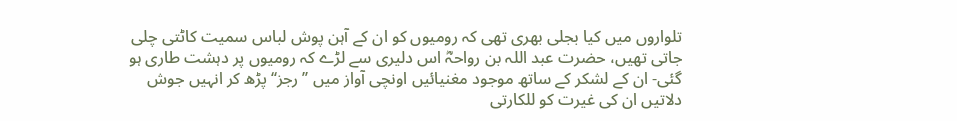تلواروں میں کیا بجلی بھری تھی کہ رومیوں کو ان کے آہن پوش لباس سمیت کاٹتی چلی جاتی تھیں، حضرت عبد اللہ بن رواحہؓ اس دلیری سے لڑے کہ رومیوں پر دہشت طاری ہو گئی- ان کے لشکر کے ساتھ موجود مغنیائیں اونچی آواز میں ’’رجز‘‘ پڑھ کر انہیں جوش دلاتیں ان کی غیرت کو للکارتی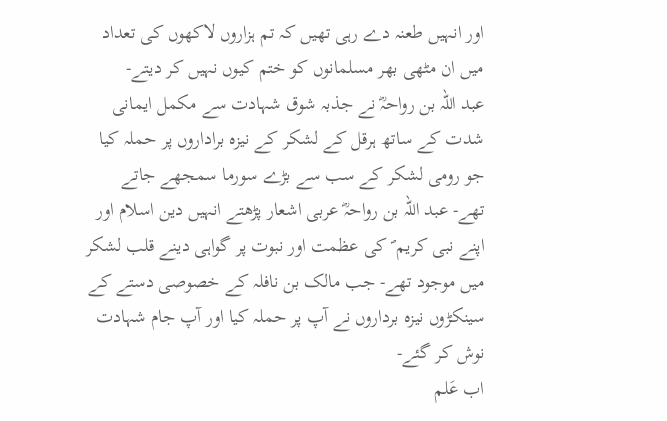اور انہیں طعنہ دے رہی تھیں کہ تم ہزاروں لاکھوں کی تعداد میں ان مٹھی بھر مسلمانوں کو ختم کیوں نہیں کر دیتے-
عبد اللہ بن رواحہؓ نے جذبہ شوق شہادت سے مکمل ایمانی شدت کے ساتھ ہرقل کے لشکر کے نیزہ براداروں پر حملہ کیا جو رومی لشکر کے سب سے بڑے سورما سمجھے جاتے تھے- عبد اللہ بن رواحہؓ عربی اشعار پڑھتے انہیں دین اسلام اور اپنے نبی کریم ؐ کی عظمت اور نبوت پر گواہی دینے قلب لشکر میں موجود تھے- جب مالک بن نافلہ کے خصوصی دستے کے سینکڑوں نیزہ برداروں نے آپ پر حملہ کیا اور آپ جام شہادت نوش کر گئے-
اب عَلم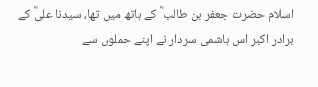اسلام حضرت جعفر بن طالب ؓ کے ہاتھ میں تھا، سیدنا علیؓ کے برادر اکبر اس ہاشمی سردار نے اپنے حملوں سے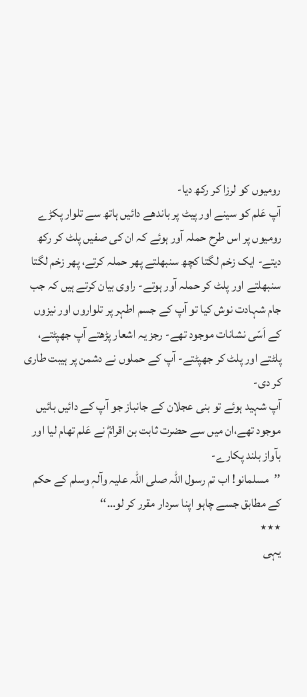رومیوں کو لرزا کر رکھ دیا-
آپ عَلم کو سینے اور پیٹ پر باندھے دائیں ہاتھ سے تلوار پکڑے رومیوں پر اس طرح حملہ آور ہوئے کہ ان کی صفیں پلٹ کر رکھ دیتے- ایک زخم لگتا کچھ سنبھلتے پھر حملہ کرتے، پھر زخم لگتا سنبھلتے اور پلٹ کر حملہ آور ہوتے- راوی بیان کرتے ہیں کہ جب جام شہادت نوش کیا تو آپ کے جسم اطہر پر تلواروں اور نیزوں کے اَسّی نشانات موجود تھے- رجز یہ اشعار پڑھتے آپ جھپٹتے، پلٹتے اور پلٹ کر جھپٹتے- آپ کے حملوں نے دشمن پر ہیبت طاری کر دی-
آپ شہید ہوئے تو بنی عجلان کے جانباز جو آپ کے دائیں بائیں موجود تھے،ان میں سے حضرت ثابت بن اقرامؓ نے عَلم تھام لیا اور بآواز بلند پکارے-
’’مسلمانو! اب تم رسول اللہ صلی اللہ علیہ وآلہٖ وسلم کے حکم کے مطابق جسے چاہو اپنا سردار مقرر کر لو…‘‘
٭٭٭
یہی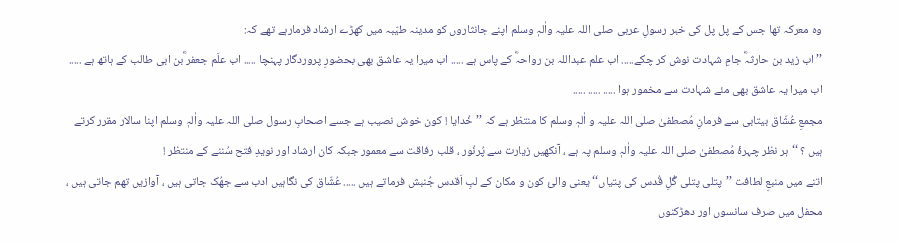وہ معرکہ تھا جس کے پل پل کی خبر رسولِ عربی صلی اللہ علیہ واٰلہٖ وسلم اپنے جانثاروں کو مدینہ طیّبہ میں کھڑے ارشاد فرمارہے تھے کہ:
’’اب زید بن حارثہؓ جامِ شہادت نوش کر چکے..... اب علم عبداللہ بن رواحہؓ کے پاس ہے ..... اب میرا یہ عاشق بھی بحضورِ پروردگار پہنچا ..... اب علَم جعفر ؓبن ابی طالب کے ہاتھ ہے ..... اب میرا یہ عاشق بھی مئے شہادت سے مخمور ہوا ..... ..... .....
مجمعِ عُشّاق بیتابی سے فرمانِ مُصطفیٰ صلی اللہ علیہ و اٰلہٖ وسلم کا منتظر ہے کہ ’’خُدایا ! کون خوش نصیب ہے جسے اصحابِ رسول صلی اللہ علیہ واٰلہٖ وسلم اپنا سالار مقرر کرتے ہیں ؟ ‘‘ہر نظر چہرۂ مُصطفیٰ صلی اللہ علیہ واٰلہٖ وسلم پہ ہے ، آنکھیں زیارت سے پُرنُور ، قلب رفاقت سے معمور جبکہ کان ارشاد اور نویدِ فتح سُننے کے منتظر !
اتنے میں منبعِ لطافت ’’پتلی پتلی گُلِ قُدس کی پتیاں‘‘ یعنی والیٔ کون و مکان کے لبِ اَقدس جُنبش فرماتے ہیں ..... عُشّاق کی نگاہیں ادب سے جھُک جاتی ہیں ، آوازیں تھم جاتی ہیں ، محفل میں صرف سانسوں اور دھڑکنوں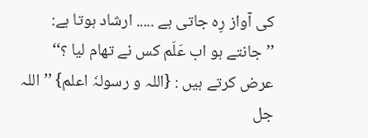کی آواز رِہ جاتی ہے ..... ارشاد ہوتا ہے:
’’جانتے ہو اب عَلَم کس نے تھام لیا ؟‘‘
عرض کرتے ہیں : {اللہ و رسولہٗ اعلم} ’’اللہ جل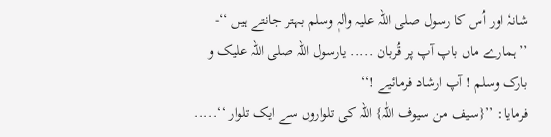شانہٗ اور اُس کا رسول صلی اللہ علیہ واٰلہٖ وسلم بہتر جانتے ہیں ‘‘- ’’ہمارے ماں باپ آپ پر قُربان ..... یارسول اللہ صلی اللہ علیک و بارک وسلم ! آپ ارشاد فرمائیے !‘‘
فرمایا: ’’{سیف من سیوف اللّٰہ} اللہ کی تلواروں سے ایک تلوار ‘‘.....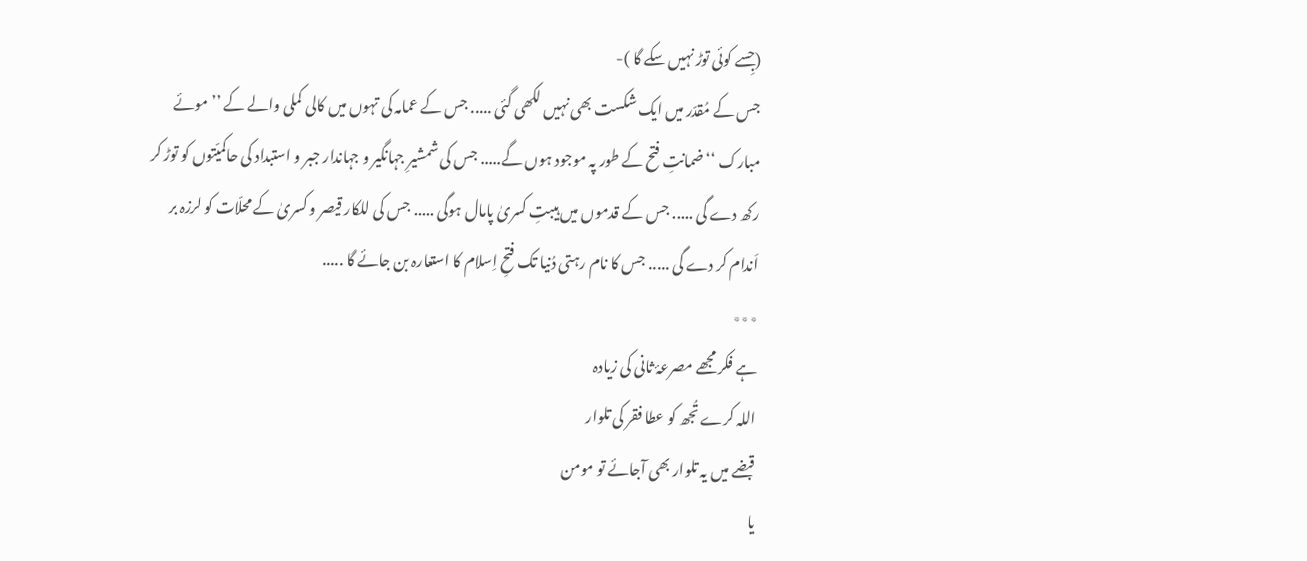(جِسے کوئی توڑ نہیں سکے گا )-
جس کے مُقدّر میں ایک شکست بھی نہیں لکھی گئی ..... جس کے عمامہ کی تہوں میں کالی کملی والے کے ’’موئے مبارک ‘‘ضمانتِ فتح کے طور پہ موجود ہوں گے..... جس کی شمشیرِ جہانگیر و جہاندار جبر و استبداد کی حاکمیّتوں کو توڑ کر رکھ دے گی ..... جس کے قدموں میں ہیبتِ کسریٰ پامال ہوگی ..... جس کی للکار قیصر و کسریٰ کے محلّات کو لرزہ بر اَندام کر دے گی ..... جس کا نام رہتی دُنیا تک فتحِ اِسلام کا استعارہ بن جائے گا .....
٭٭٭
ہے فکر مجھے مصرعۂ ثانی کی زیادہ
اللہ کرے تُجھ کو عطا فقر کی تلوار
قبضے میں یہ تلوار بھی آجائے تو مومن
یا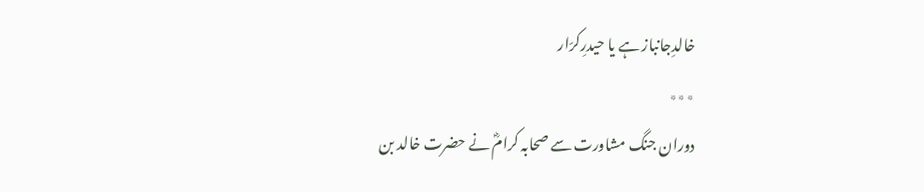خالدِجانباز ہے یا حیدرِکرّار
٭٭٭
دوران جنگ مشاورت سے صحابہ کرامؓ نے حضرت خالد بن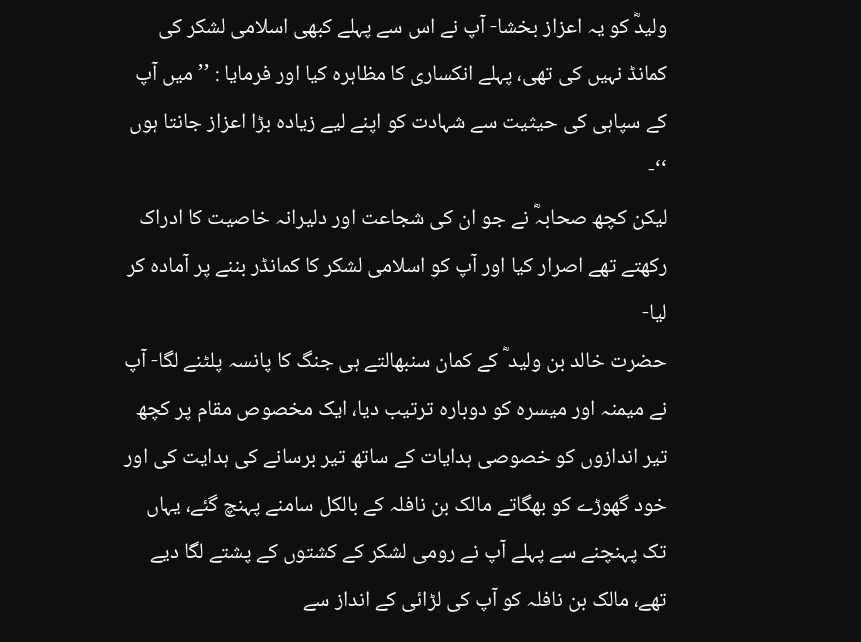ولیدؓ کو یہ اعزاز بخشا- آپ نے اس سے پہلے کبھی اسلامی لشکر کی کمانڈ نہیں کی تھی، پہلے انکساری کا مظاہرہ کیا اور فرمایا : ’’میں آپ کے سپاہی کی حیثیت سے شہادت کو اپنے لیے زیادہ بڑا اعزاز جانتا ہوں ‘‘-
لیکن کچھ صحابہؓ نے جو ان کی شجاعت اور دلیرانہ خاصیت کا ادراک رکھتے تھے اصرار کیا اور آپ کو اسلامی لشکر کا کمانڈر بننے پر آمادہ کر لیا-
حضرت خالد بن ولید ؓ کے کمان سنبھالتے ہی جنگ کا پانسہ پلٹنے لگا- آپ نے میمنہ اور میسرہ کو دوبارہ ترتیب دیا، ایک مخصوص مقام پر کچھ تیر اندازوں کو خصوصی ہدایات کے ساتھ تیر برسانے کی ہدایت کی اور خود گھوڑے کو بھگاتے مالک بن نافلہ کے بالکل سامنے پہنچ گئے، یہاں تک پہنچنے سے پہلے آپ نے رومی لشکر کے کشتوں کے پشتے لگا دیے تھے، مالک بن نافلہ کو آپ کی لڑائی کے انداز سے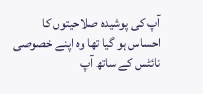آپ کی پوشیدہ صلاحیتوں کا احساس ہو گیا تھا وہ اپنے خصوصی نائٹس کے ساتھ آپ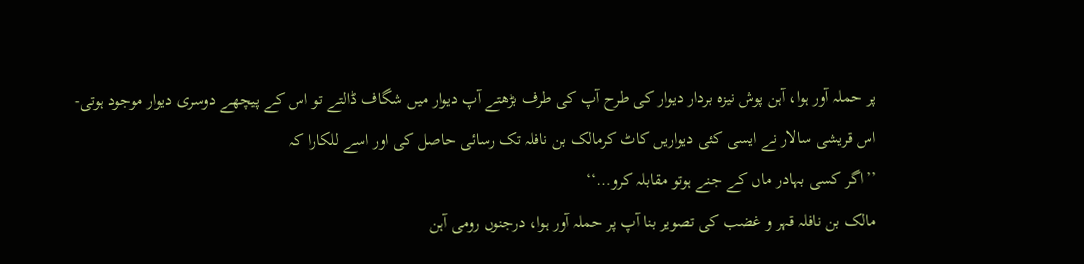پر حملہ آور ہوا، آہن پوش نیزہ بردار دیوار کی طرح آپ کی طرف بڑھتے آپ دیوار میں شگاف ڈالتے تو اس کے پیچھے دوسری دیوار موجود ہوتی-
اس قریشی سالار نے ایسی کئی دیواریں کاٹ کرمالک بن نافلہ تک رسائی حاصل کی اور اسے للکارا کہ
’’اگر کسی بہادر ماں کے جنے ہوتو مقابلہ کرو…‘‘
مالک بن نافلہ قہر و غضب کی تصویر بنا آپ پر حملہ آور ہوا، درجنوں رومی آہن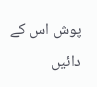پوش اس کے دائیں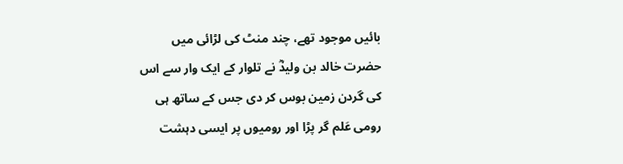بائیں موجود تھے، چند منٹ کی لڑائی میں حضرت خالد بن ولیدؓ نے تلوار کے ایک وار سے اس کی گردن زمین بوس کر دی جس کے ساتھ ہی رومی عَلم گر پڑا اور رومیوں پر ایسی دہشت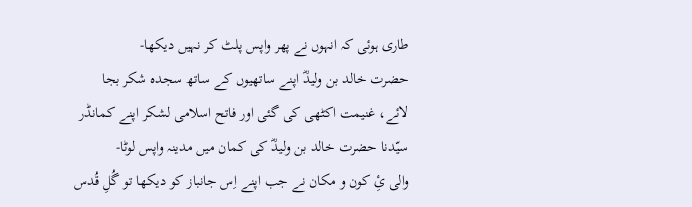طاری ہوئی کہ انہوں نے پھر واپس پلٹ کر نہیں دیکھا-
حضرت خالد بن ولیدؓ اپنے ساتھیوں کے ساتھ سجدہ شکر بجا لائے، غنیمت اکٹھی کی گئی اور فاتح اسلامی لشکر اپنے کمانڈر سیّدنا حضرت خالد بن ولیدؓ کی کمان میں مدینہ واپس لوٹا-
والی ئِ کون و مکان نے جب اپنے اِس جانباز کو دیکھا تو گُلِ قُدس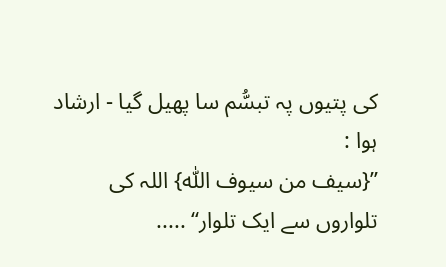کی پتیوں پہ تبسُّم سا پھیل گیا - ارشاد ہوا :
’’{سیف من سیوف اللّٰہ} اللہ کی تلواروں سے ایک تلوار‘‘ .....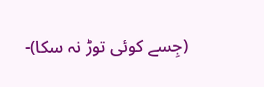(جِسے کوئی توڑ نہ سکا)-